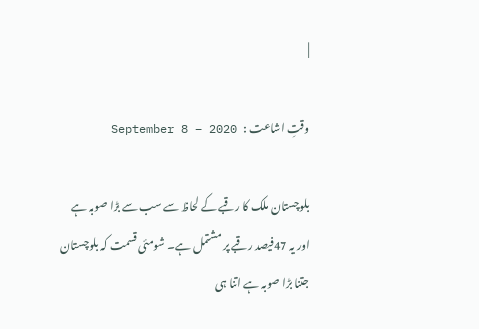|

وقتِ اشاعت :   September 8 – 2020

بلوچستان ملک کا رقبے کے لحاظ سے سب سے بڑا صوبہ ہے اور یہ 47فیصد رقبے پر مشتمل ہے۔ شومئی قسمت کہ بلوچستان جتنا بڑا صوبہ ہے اتنا ہی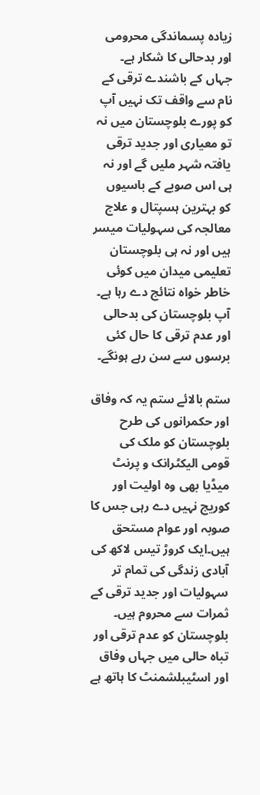زیادہ پسماندگی محرومی اور بدحالی کا شکار ہے۔ جہاں کے باشندے ترقی کے نام سے واقف تک نہیں آپ کو پورے بلوچستان میں نہ تو معیاری اور جدید ترقی یافتہ شہر ملیں گے اور نہ ہی اس صوبے کے باسیوں کو بہترین ہسپتال و علاج معالجہ کی سہولیات میسر ہیں اور نہ ہی بلوچستان تعلیمی میدان میں کوئی خاطر خواہ نتائج دے رہا ہے۔ آپ بلوچستان کی بدحالی اور عدم ترقی کا حال کئی برسوں سے سن رہے ہونگے۔

ستم بالائے ستم یہ کہ وفاق اور حکمرانوں کی طرح بلوچستان کو ملک کی قومی الیکٹرانک و پرنٹ میڈیا بھی وہ اولیت اور کوریج نہیں دے رہی جس کا صوبہ اور عوام مستحق ہیں۔ایک کروڑ تیس لاکھ کی آبادی زندگی کی تمام تر سہولیات اور جدید ترقی کے ثمرات سے محروم ہیں۔ بلوچستان کو عدم ترقی اور تباہ حالی میں جہاں وفاق اور اسٹیبلشمنٹ کا ہاتھ ہے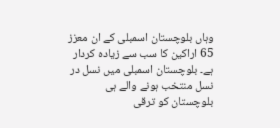وہاں بلوچستان اسمبلی کے ان معزز 65 اراکین کا سب سے زیادہ کردار ہے۔ بلوچستان اسمبلی میں نسل در نسل منتخب ہونے والے ہی بلوچستان کو ترقی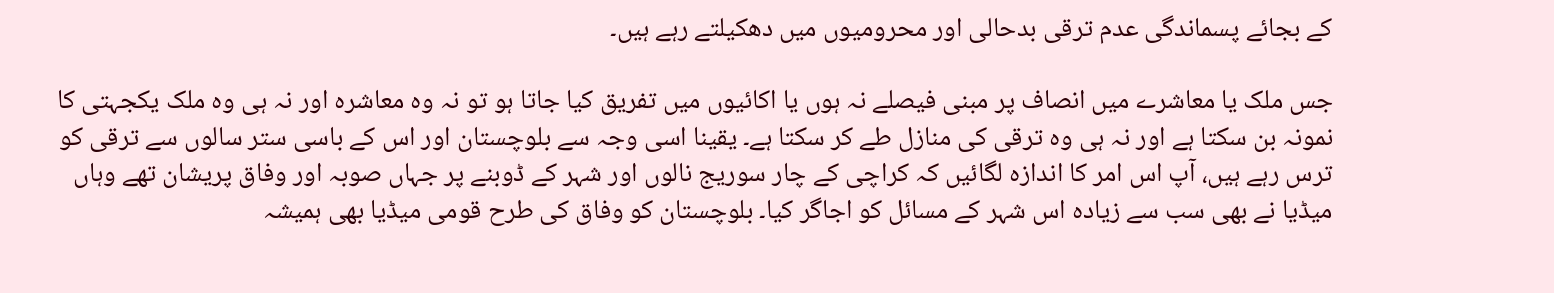کے بجائے پسماندگی عدم ترقی بدحالی اور محرومیوں میں دھکیلتے رہے ہیں۔

جس ملک یا معاشرے میں انصاف پر مبنی فیصلے نہ ہوں یا اکائیوں میں تفریق کیا جاتا ہو تو نہ وہ معاشرہ اور نہ ہی وہ ملک یکجہتی کا نمونہ بن سکتا ہے اور نہ ہی وہ ترقی کی منازل طے کر سکتا ہے۔ یقینا اسی وجہ سے بلوچستان اور اس کے باسی ستر سالوں سے ترقی کو ترس رہے ہیں، آپ اس امر کا اندازہ لگائیں کہ کراچی کے چار سوریج نالوں اور شہر کے ڈوبنے پر جہاں صوبہ اور وفاق پریشان تھے وہاں میڈیا نے بھی سب سے زیادہ اس شہر کے مسائل کو اجاگر کیا۔ بلوچستان کو وفاق کی طرح قومی میڈیا بھی ہمیشہ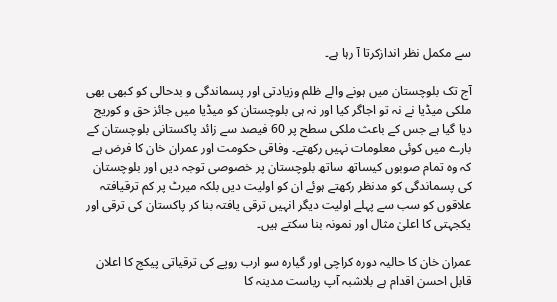سے مکمل نظر اندازکرتا آ رہا ہے۔

آج تک بلوچستان میں ہونے والے ظلم وزیادتی اور پسماندگی و بدحالی کو کبھی بھی ملکی میڈیا نے نہ تو اجاگر کیا اور نہ ہی بلوچستان کو میڈیا میں جائز حق و کوریج دیا گیا ہے جس کے باعث ملکی سطح پر 60 فیصد سے زائد پاکستانی بلوچستان کے بارے میں کوئی معلومات نہیں رکھتے۔ وفاقی حکومت اور عمران خان کا فرض ہے کہ وہ تمام صوبوں کیساتھ ساتھ بلوچستان پر خصوصی توجہ دیں اور بلوچستان کی پسماندگی کو مدنظر رکھتے ہوئے ان کو اولیت دیں بلکہ میرٹ پر کم ترقیافتہ علاقوں کو سب سے پہلے اولیت دیگر انہیں ترقی یافتہ بنا کر پاکستان کی ترقی اور یکجہتی کا اعلیٰ مثال اور نمونہ بنا سکتے ہیں۔

عمران خان کا حالیہ دورہ کراچی اور گیارہ سو ارب روپے کی ترقیاتی پیکج کا اعلان قابل احسن اقدام ہے بلاشبہ آپ ریاست مدینہ کا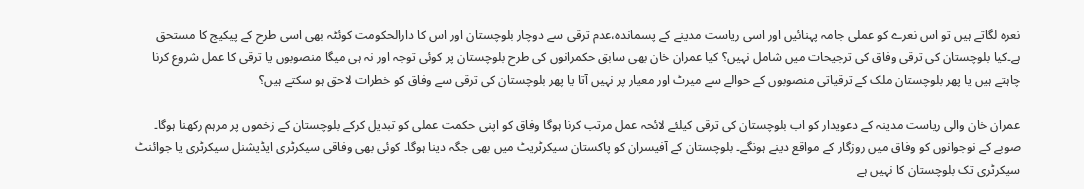نعرہ لگاتے ہیں تو اس نعرے کو عملی جامہ پہنائیں اور اسی ریاست مدینے کے پسماندہ،عدم ترقی سے دوچار بلوچستان اور اس کا دارالحکومت کوئٹہ بھی اسی طرح کے پیکیج کا مستحق ہے۔کیا بلوچستان کی ترقی وفاق کی ترجیحات میں شامل نہیں؟ کیا عمران خان بھی سابق حکمرانوں کی طرح بلوچستان پر کوئی توجہ اور نہ ہی میگا منصوبوں یا ترقی کا عمل شروع کرنا چاہتے ہیں یا پھر بلوچستان ملک کے ترقیاتی منصوبوں کے حوالے سے میرٹ اور معیار پر نہیں آتا یا پھر بلوچستان کی ترقی سے وفاق کو خطرات لاحق ہو سکتے ہیں؟

عمران خان والی ریاست مدینہ کے دعویدار کو اب بلوچستان کی ترقی کیلئے لائحہ عمل مرتب کرنا ہوگا وفاق کو اپنی حکمت عملی کو تبدیل کرکے بلوچستان کے زخموں پر مرہم رکھنا ہوگا۔ صوبے کے نوجوانوں کو وفاق میں روزگار کے مواقع دینے ہونگے۔ بلوچستان کے آفیسران کو پاکستان سیکرٹریٹ میں بھی جگہ دینا ہوگا۔ کوئی بھی وفاقی سیکرٹری ایڈیشنل سیکرٹری یا جوائنٹ سیکرٹری تک بلوچستان کا نہیں ہے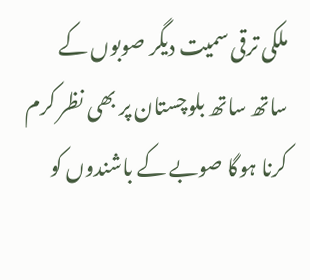ملکی ترقی سمیت دیگر صوبوں کے ساتھ ساتھ بلوچستان پر بھی نظر کرم کرنا ہوگا صوبے کے باشندوں کو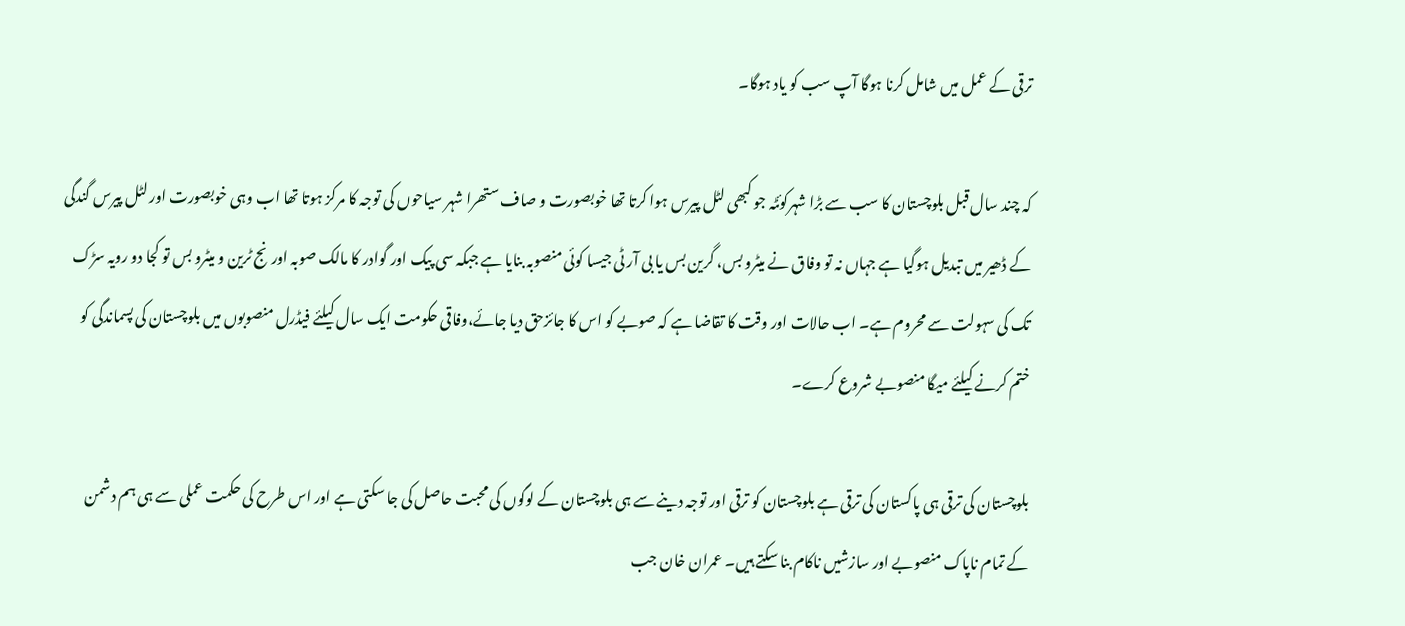ترقی کے عمل میں شامل کرنا ہوگا آپ سب کو یاد ہوگا۔

کہ چند سال قبل بلوچستان کا سب سے بڑا شہرکوئٹہ جو کبھی لٹل پیرس ہوا کرتا تھا خوبصورت و صاف ستھرا شہر سیاحوں کی توجہ کا مرکز ہوتا تھا اب وہی خوبصورت اور لٹل پیرس گندگی کے ڈھیر میں تبدیل ہوگیا ہے جہاں نہ تو وفاق نے میٹرو بس، گرین بس یا بی آر ٹی جیسا کوئی منصوبہ بنایا ہے جبکہ سی پیک اور گوادر کا مالک صوبہ اورنج ٹرین و میٹرو بس تو کجا دو رویہ سڑک تک کی سہولت سے محروم ہے۔ اب حالات اور وقت کا تقاضا ہے کہ صوبے کو اس کا جائزحق دیا جائے،وفاقی حکومت ایک سال کیلئے فیڈرل منصوبوں میں بلوچستان کی پسماندگی کو ختم کرنے کیلئے میگا منصوبے شروع کرے۔

بلوچستان کی ترقی ہی پاکستان کی ترقی ہے بلوچستان کو ترقی اور توجہ دینے سے ہی بلوچستان کے لوگوں کی محبت حاصل کی جا سکتی ہے اور اس طرح کی حکمت عملی سے ہی ہم دشمن کے تمام ناپاک منصوبے اور سازشیں ناکام بنا سکتے ہیں۔ عمران خان جب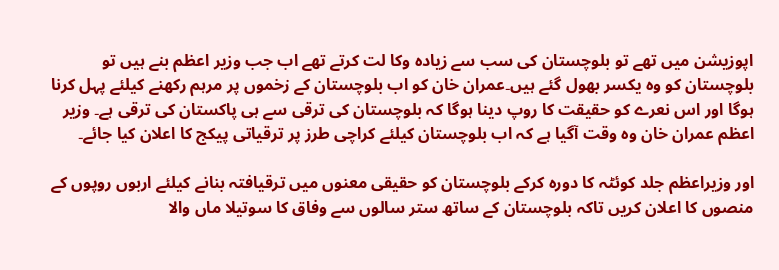اپوزیشن میں تھے تو بلوچستان کی سب سے زیادہ وکا لت کرتے تھے اب جب وزیر اعظم بنے ہیں تو بلوچستان کو وہ یکسر بھول گئے ہیں۔عمران خان کو اب بلوچستان کے زخموں پر مرہم رکھنے کیلئے پہل کرنا ہوگا اور اس نعرے کو حقیقت کا روپ دینا ہوگا کہ بلوچستان کی ترقی سے ہی پاکستان کی ترقی ہے۔ وزیر اعظم عمران خان وہ وقت آگیا ہے کہ اب بلوچستان کیلئے کراچی طرز پر ترقیاتی پیکج کا اعلان کیا جائے۔

اور وزیراعظم جلد کوئٹہ کا دورہ کرکے بلوچستان کو حقیقی معنوں میں ترقیافتہ بنانے کیلئے اربوں روپوں کے منصوں کا اعلان کریں تاکہ بلوچستان کے ساتھ ستر سالوں سے وفاق کا سوتیلا ماں والا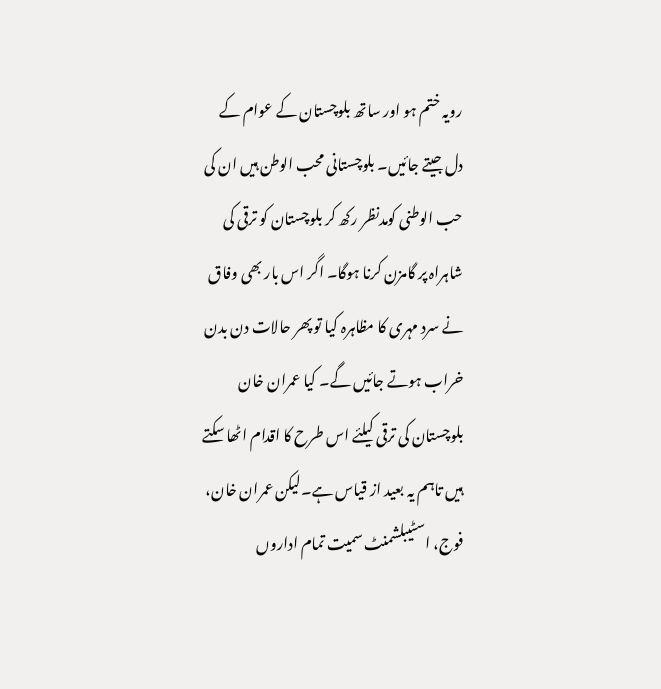رویہ ختم ہو اور ساتھ بلوچستان کے عوام کے دل جیتے جائیں۔ بلوچستانی محب الوطن ہیں ان کی حب الوطنی کومدنظر رکھ کر بلوچستان کو ترقی کی شاہراہ پر گامزن کرنا ہوگا۔ اگر اس بار بھی وفاق نے سرد مہری کا مظاہرہ کیا تو پھر حالات دن بدن خراب ہوتے جائیں گے۔ کیا عمران خان بلوچستان کی ترقی کیلئے اس طرح کا اقدام اٹھا سکتے ہیں تاہم یہ بعید از قیاس ہے۔لیکن عمران خان، فوج، اسٹیبلشمنٹ سمیت تمام اداروں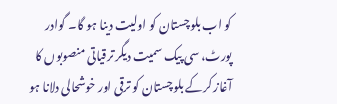کو اب بلوچستان کو اولیت دینا ہو گا۔ گوادر پورٹ، سی پیک سمیت دیگر ترقیاتی منصوبوں کا آغاز کرکے بلوچستان کو ترقی اور خوشحالی دلانا ہو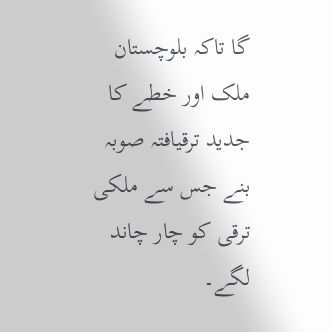گا تاکہ بلوچستان ملک اور خطے کا جدید ترقیافتہ صوبہ بنے جس سے ملکی ترقی کو چار چاند لگے۔